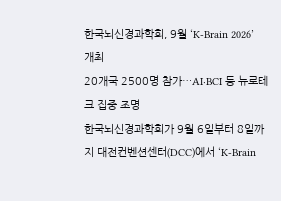한국뇌신경과학회, 9월 ‘K-Brain 2026’ 개최
20개국 2500명 참가…AI·BCI 등 뉴로테크 집중 조명
한국뇌신경과학회가 9월 6일부터 8일까지 대전컨벤션센터(DCC)에서 ‘K-Brain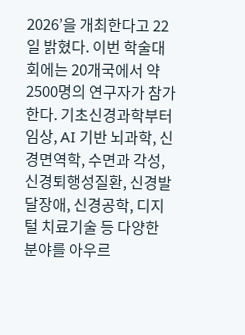2026’을 개최한다고 22일 밝혔다. 이번 학술대회에는 20개국에서 약 2500명의 연구자가 참가한다. 기초신경과학부터 임상, AI 기반 뇌과학, 신경면역학, 수면과 각성, 신경퇴행성질환, 신경발달장애, 신경공학, 디지털 치료기술 등 다양한 분야를 아우르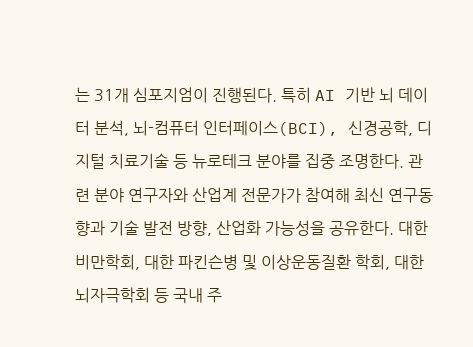는 31개 심포지엄이 진행된다. 특히 AI 기반 뇌 데이터 분석, 뇌-컴퓨터 인터페이스(BCI), 신경공학, 디지털 치료기술 등 뉴로테크 분야를 집중 조명한다. 관련 분야 연구자와 산업계 전문가가 참여해 최신 연구동향과 기술 발전 방향, 산업화 가능성을 공유한다. 대한비만학회, 대한 파킨슨병 및 이상운동질환 학회, 대한뇌자극학회 등 국내 주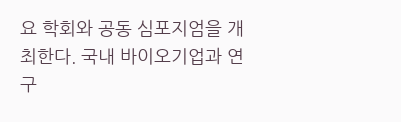요 학회와 공동 심포지엄을 개최한다. 국내 바이오기업과 연구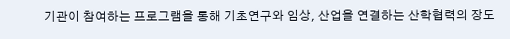기관이 참여하는 프로그램을 통해 기초연구와 임상, 산업을 연결하는 산학협력의 장도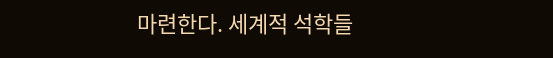마련한다. 세계적 석학들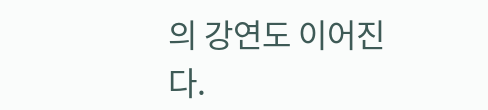의 강연도 이어진다.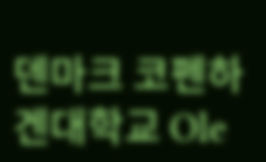덴마크 코펜하겐대학교 Ole